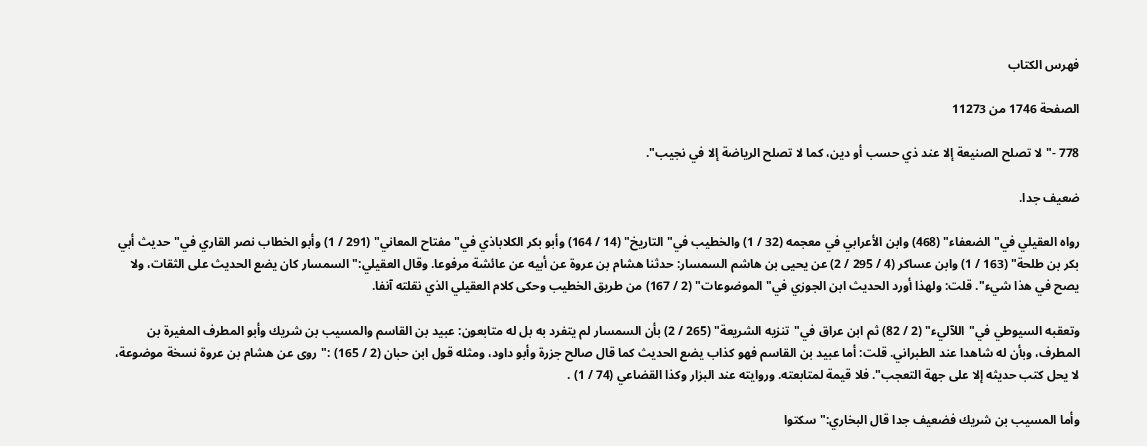فهرس الكتاب

الصفحة 1746 من 11273

778 -"لا تصلح الصنيعة إلا عند ذي حسب أو دين، كما لا تصلح الرياضة إلا في نجيب".

ضعيف جدا.

رواه العقيلي في"الضعفاء" (468) وابن الأعرابي في معجمه (32 / 1) والخطيب في"التاريخ" (14 / 164) وأبو بكر الكلاباذي في"مفتاح المعاني" (291 / 1) وأبو الخطاب نصر القاري في"حديث أبي بكر بن طلحة" (163 / 1) وابن عساكر (4 / 295 / 2) عن يحيى بن هاشم السمسار: حدثنا هشام بن عروة عن أبيه عن عائشة مرفوعا. وقال العقيلي:"السمسار كان يضع الحديث على الثقات، ولا يصح في هذا شيء". قلت: ولهذا أورد الحديث ابن الجوزي في"الموضوعات" (2 / 167) من طريق الخطيب وحكى كلام العقيلي الذي نقلته آنفا.

وتعقبه السيوطي في"اللآليء" (2 / 82) ثم ابن عراق في"تنزيه الشريعة" (265 / 2) بأن السمسار لم يتفرد به بل له متابعون: عبيد بن القاسم والمسيب بن شريك وأبو المطرف المغيرة بن المطرف، وبأن له شاهدا عند الطبراني. قلت: أما عبيد بن القاسم فهو كذاب يضع الحديث كما قال صالح جزرة وأبو داود، ومثله قول ابن حبان (2 / 165) :"روى عن هشام بن عروة نسخة موضوعة، لا يحل كتب حديثه إلا على جهة التعجب". فلا قيمة لمتابعته. وروايته عند البزار وكذا القضاعي (74 / 1) .

وأما المسيب بن شريك فضعيف جدا قال البخاري:"سكتوا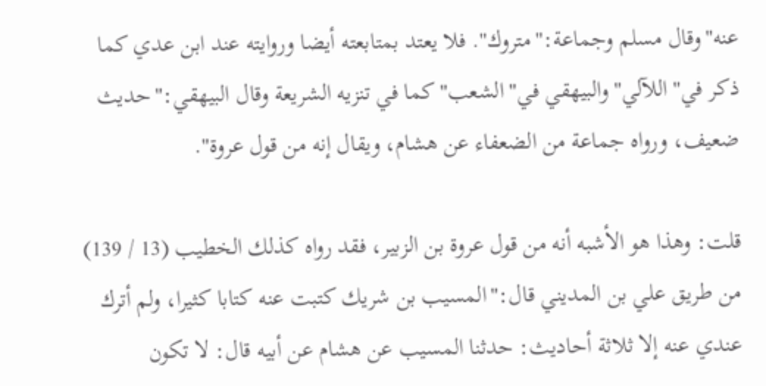عنه"وقال مسلم وجماعة:"متروك". فلا يعتد بمتابعته أيضا وروايته عند ابن عدي كما ذكر في"اللآلي"والبيهقي في"الشعب"كما في تنزيه الشريعة وقال البيهقي:"حديث ضعيف، ورواه جماعة من الضعفاء عن هشام، ويقال إنه من قول عروة".

قلت: وهذا هو الأشبه أنه من قول عروة بن الزبير، فقد رواه كذلك الخطيب (13 / 139) من طريق علي بن المديني قال:"المسيب بن شريك كتبت عنه كتابا كثيرا، ولم أترك عندي عنه إلا ثلاثة أحاديث: حدثنا المسيب عن هشام عن أبيه قال: لا تكون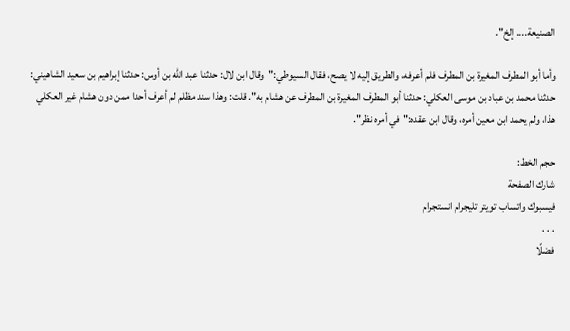الصنيعة.... إلخ".

وأما أبو المطرف المغيرة بن المطرف فلم أعرفه، والطريق إليه لا يصح، فقال السيوطي:"وقال ابن لال: حدثنا عبد الله بن أوس: حدثنا إبراهيم بن سعيد الشاهيني: حدثنا محمد بن عباد بن موسى العكلي: حدثنا أبو المطرف المغيرة بن المطرف عن هشام به". قلت: وهذا سند مظلم لم أعرف أحدا ممن دون هشام غير العكلي هذا، ولم يحمد ابن معين أمره، وقال ابن عقده:"في أمره نظر".

حجم الخط:
شارك الصفحة
فيسبوك واتساب تويتر تليجرام انستجرام
. . .
فضلًا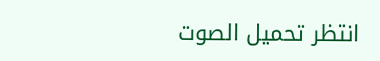انتظر تحميل الصوت